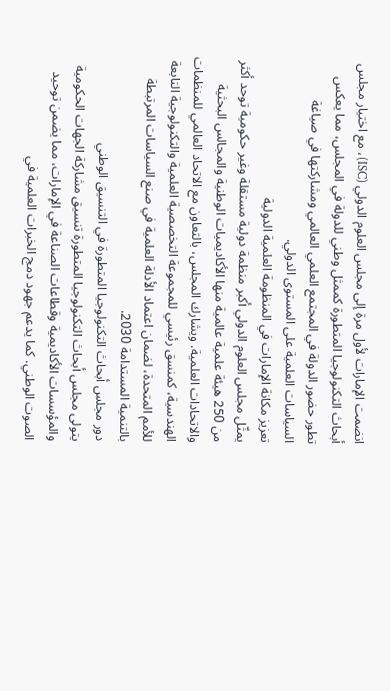انضمت الإمارات لأول مرة إلى مجلس العلوم الدولي (ISC)، مع اختيار مجلس أبحاث التكنولوجيا المتطورة كممثل وطني للدولة في المجلس، مما يعكس تطور حضور الدولة في المجتمع العلمي العالمي ومشاركتها في صياغة السياسات العلمية على المستوى الدولي.
تعزيز مكانة الإمارات في المنظومة العلمية الدولية
يمثّل مجلس العلوم الدولي أكبر منظمة دولية مستقلة وغير حكومية توحد أكثر من 250 هيئة علمية عالمية منها الأكاديميات الوطنية والمجالس البحثية والاتحادات العلمية. ويشارك المجلس، بالتعاون مع الاتحاد العالمي للمنظمات الهندسية، كمنسق رئيسي للمجموعة التخصصية العلمية والتكنولوجية التابعة للأمم المتحدة، لضمان اعتماد الأدلة العلمية في صنع السياسات المرتبطة بالتنمية المستدامة 2030.
دور مجلس أبحاث التكنولوجيا المتطورة في التنسيق الوطني
يتولى مجلس أبحاث التكنولوجيا المتطورة تنسيق مشاركة الجهات الحكومية والمؤسسات الأكاديمية وقطاعات الصناعة في الإمارات، مما يضمن توحيد الصوت الوطني. كما يدعم جهود دمج الخبرات العلمية في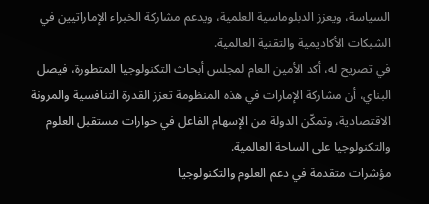السياسة، ويعزز الدبلوماسية العلمية، ويدعم مشاركة الخبراء الإماراتيين في الشبكات الأكاديمية والتقنية العالمية.
في تصريح له، أكد الأمين العام لمجلس أبحاث التكنولوجيا المتطورة، فيصل البناي، أن مشاركة الإمارات في هذه المنظومة تعزز القدرة التنافسية والمرونة الاقتصادية، وتمكّن الدولة من الإسهام الفاعل في حوارات مستقبل العلوم والتكنولوجيا على الساحة العالمية.
مؤشرات متقدمة في دعم العلوم والتكنولوجيا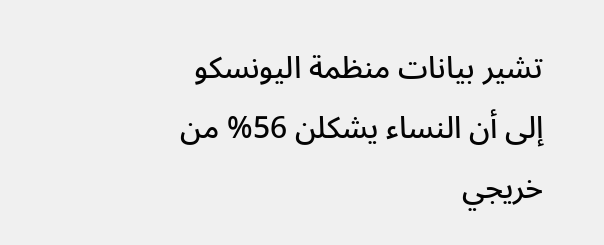تشير بيانات منظمة اليونسكو إلى أن النساء يشكلن 56% من خريجي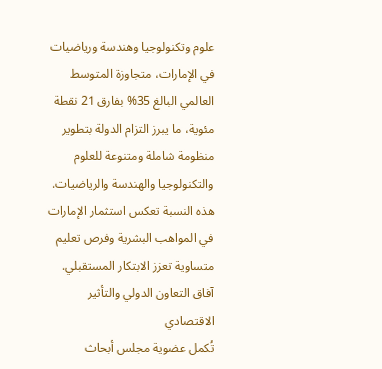علوم وتكنولوجيا وهندسة ورياضيات في الإمارات، متجاوزة المتوسط العالمي البالغ 35% بفارق 21 نقطة مئوية، ما يبرز التزام الدولة بتطوير منظومة شاملة ومتنوعة للعلوم والتكنولوجيا والهندسة والرياضيات. هذه النسبة تعكس استثمار الإمارات في المواهب البشرية وفرص تعليم متساوية تعزز الابتكار المستقبلي.
آفاق التعاون الدولي والتأثير الاقتصادي
تُكمل عضوية مجلس أبحاث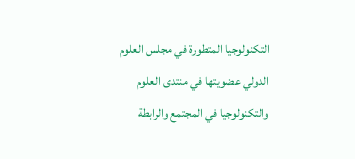التكنولوجيا المتطورة في مجلس العلوم الدولي عضويتها في منتدى العلوم والتكنولوجيا في المجتمع والرابطة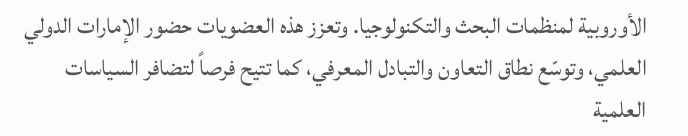الأوروبية لمنظمات البحث والتكنولوجيا. وتعزز هذه العضويات حضور الإمارات الدولي العلمي، وتوسّع نطاق التعاون والتبادل المعرفي، كما تتيح فرصاً لتضافر السياسات العلمية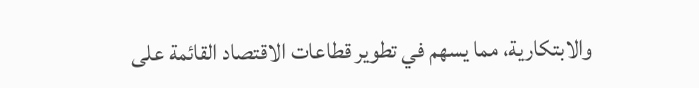والابتكارية، مما يسهم في تطوير قطاعات الاقتصاد القائمة على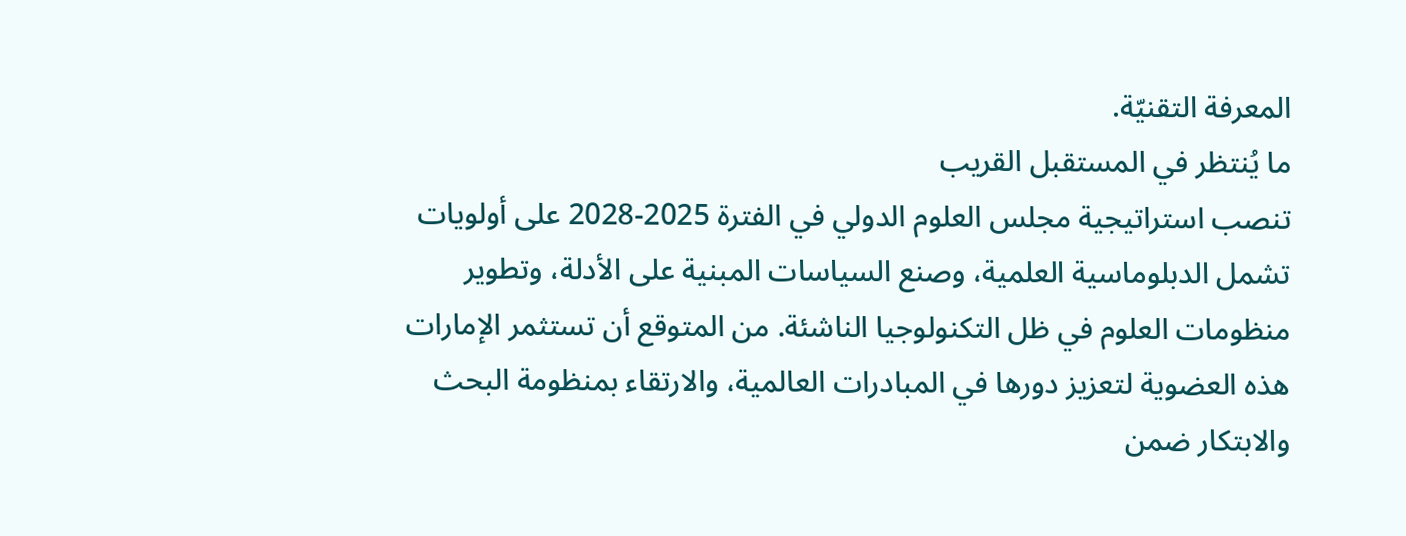المعرفة التقنيّة.
ما يُنتظر في المستقبل القريب
تنصب استراتيجية مجلس العلوم الدولي في الفترة 2025-2028 على أولويات تشمل الدبلوماسية العلمية، وصنع السياسات المبنية على الأدلة، وتطوير منظومات العلوم في ظل التكنولوجيا الناشئة. من المتوقع أن تستثمر الإمارات هذه العضوية لتعزيز دورها في المبادرات العالمية، والارتقاء بمنظومة البحث والابتكار ضمن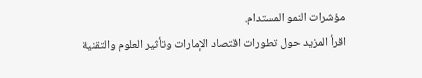مؤشرات النمو المستدام.
اقرأ المزيد حول تطورات اقتصاد الإمارات وتأثير العلوم والتقنية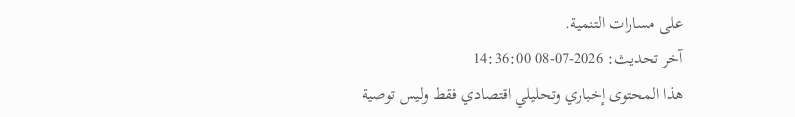على مسارات التنمية.
آخر تحديث: 2026-07-08 14:36:00
هذا المحتوى إخباري وتحليلي اقتصادي فقط وليس توصية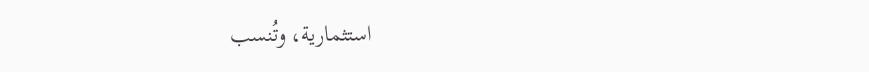استثمارية، وتُنسب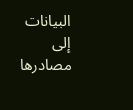البيانات إلى مصادرها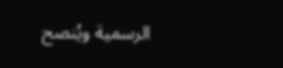الرسمية ويُنصح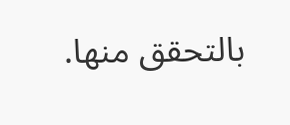بالتحقق منها.